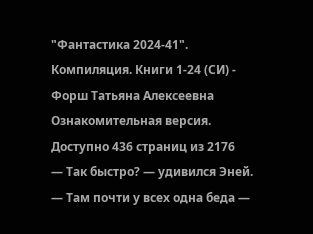"Фантастика 2024-41". Компиляция. Книги 1-24 (СИ) - Форш Татьяна Алексеевна
Ознакомительная версия. Доступно 436 страниц из 2176
— Так быстро? — удивился Эней.
— Там почти у всех одна беда —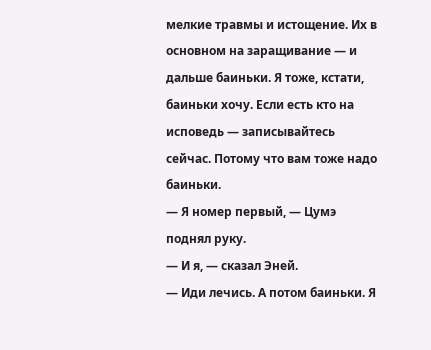мелкие травмы и истощение. Их в основном на заращивание — и дальше баиньки. Я тоже, кстати, баиньки хочу. Если есть кто на исповедь — записывайтесь сейчас. Потому что вам тоже надо баиньки.
— Я номер первый, — Цумэ поднял руку.
— И я, — сказал Эней.
— Иди лечись. А потом баиньки. Я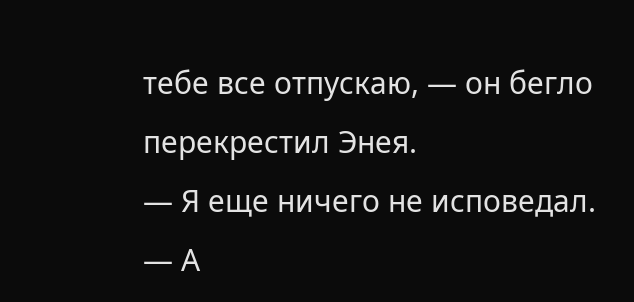тебе все отпускаю, — он бегло перекрестил Энея.
— Я еще ничего не исповедал.
— А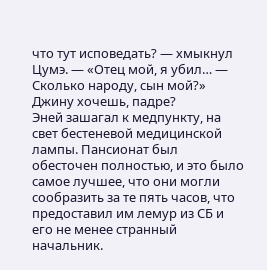что тут исповедать? — хмыкнул Цумэ. — «Отец мой, я убил… — Сколько народу, сын мой?» Джину хочешь, падре?
Эней зашагал к медпункту, на свет бестеневой медицинской лампы. Пансионат был обесточен полностью, и это было самое лучшее, что они могли сообразить за те пять часов, что предоставил им лемур из СБ и его не менее странный начальник.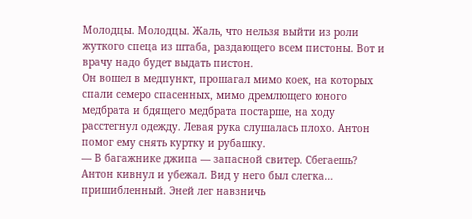Молодцы. Молодцы. Жаль, что нельзя выйти из роли жуткого спеца из штаба, раздающего всем пистоны. Вот и врачу надо будет выдать пистон.
Он вошел в медпункт, прошагал мимо коек, на которых спали семеро спасенных, мимо дремлющего юного медбрата и бдящего медбрата постарше, на ходу расстегнул одежду. Левая рука слушалась плохо. Антон помог ему снять куртку и рубашку.
— В багажнике джипа — запасной свитер. Сбегаешь?
Антон кивнул и убежал. Вид у него был слегка… пришибленный. Эней лег навзничь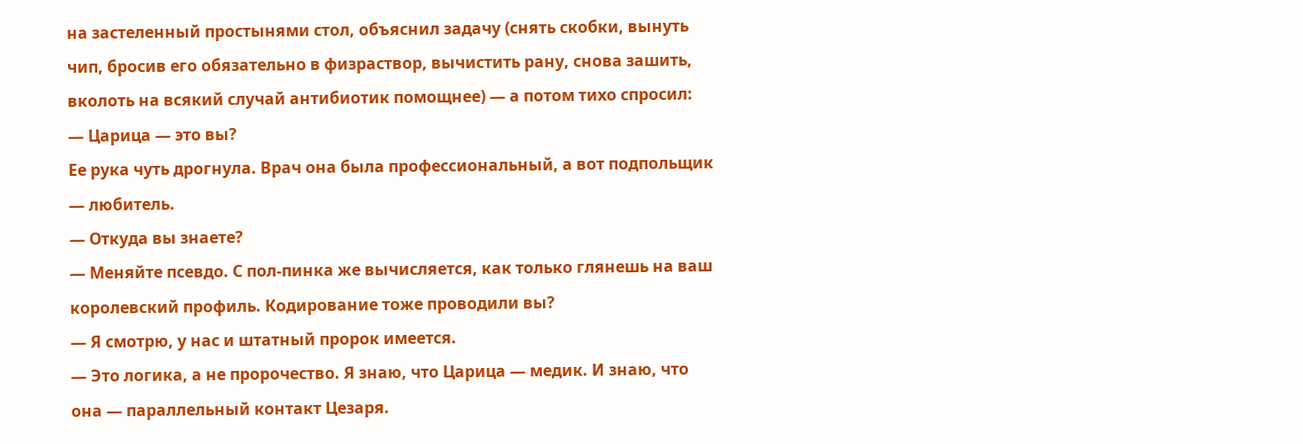на застеленный простынями стол, объяснил задачу (снять скобки, вынуть чип, бросив его обязательно в физраствор, вычистить рану, снова зашить, вколоть на всякий случай антибиотик помощнее) — а потом тихо спросил:
— Царица — это вы?
Ее рука чуть дрогнула. Врач она была профессиональный, а вот подпольщик — любитель.
— Откуда вы знаете?
— Меняйте псевдо. С пол-пинка же вычисляется, как только глянешь на ваш королевский профиль. Кодирование тоже проводили вы?
— Я смотрю, у нас и штатный пророк имеется.
— Это логика, а не пророчество. Я знаю, что Царица — медик. И знаю, что она — параллельный контакт Цезаря.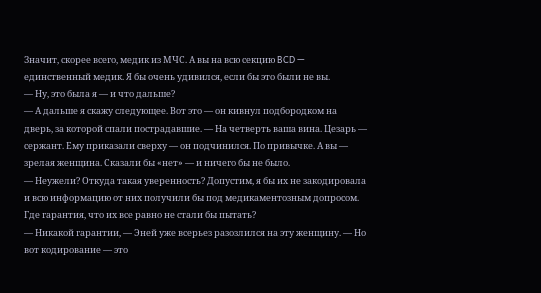Значит, скорее всего, медик из МЧС. А вы на всю секцию BCD — единственный медик. Я бы очень удивился, если бы это были не вы.
— Ну, это была я — и что дальше?
— А дальше я скажу следующее. Вот это — он кивнул подбородком на дверь, за которой спали пострадавшие. — На четверть ваша вина. Цезарь — сержант. Ему приказали сверху — он подчинился. По привычке. А вы — зрелая женщина. Сказали бы «нет» — и ничего бы не было.
— Неужели? Откуда такая уверенность? Допустим, я бы их не закодировала и всю информацию от них получили бы под медикаментозным допросом. Где гарантия, что их все равно не стали бы пытать?
— Никакой гарантии, — Эней уже всерьез разозлился на эту женщину. — Но вот кодирование — это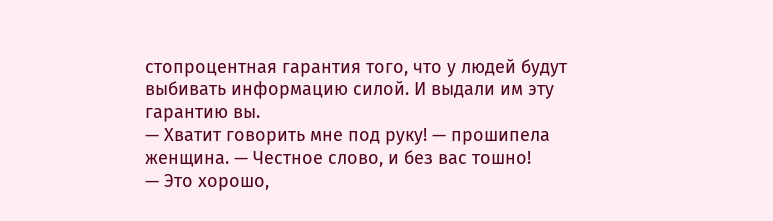стопроцентная гарантия того, что у людей будут выбивать информацию силой. И выдали им эту гарантию вы.
— Хватит говорить мне под руку! — прошипела женщина. — Честное слово, и без вас тошно!
— Это хорошо,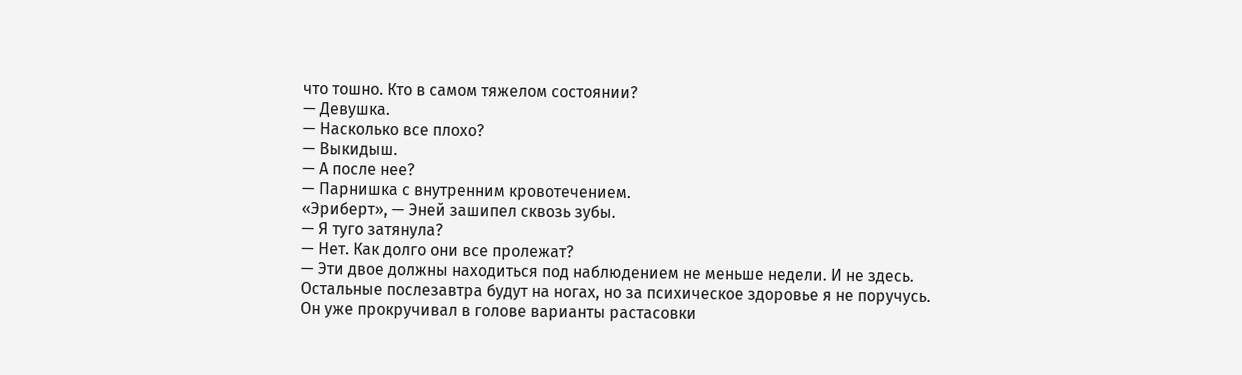что тошно. Кто в самом тяжелом состоянии?
— Девушка.
— Насколько все плохо?
— Выкидыш.
— А после нее?
— Парнишка с внутренним кровотечением.
«Эриберт», — Эней зашипел сквозь зубы.
— Я туго затянула?
— Нет. Как долго они все пролежат?
— Эти двое должны находиться под наблюдением не меньше недели. И не здесь. Остальные послезавтра будут на ногах, но за психическое здоровье я не поручусь.
Он уже прокручивал в голове варианты растасовки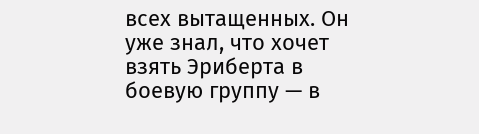всех вытащенных. Он уже знал, что хочет взять Эриберта в боевую группу — в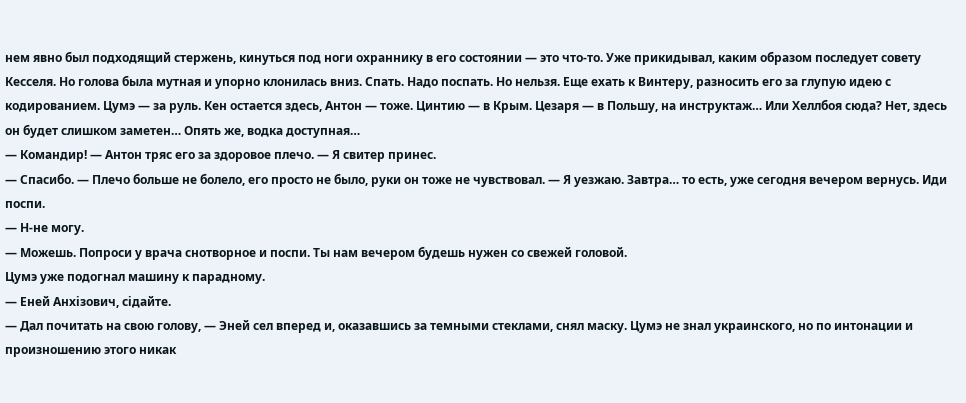нем явно был подходящий стержень, кинуться под ноги охраннику в его состоянии — это что-то. Уже прикидывал, каким образом последует совету Кесселя. Но голова была мутная и упорно клонилась вниз. Спать. Надо поспать. Но нельзя. Еще ехать к Винтеру, разносить его за глупую идею с кодированием. Цумэ — за руль. Кен остается здесь, Антон — тоже. Цинтию — в Крым. Цезаря — в Польшу, на инструктаж… Или Хеллбоя сюда? Нет, здесь он будет слишком заметен… Опять же, водка доступная…
— Командир! — Антон тряс его за здоровое плечо. — Я свитер принес.
— Спасибо. — Плечо больше не болело, его просто не было, руки он тоже не чувствовал. — Я уезжаю. Завтра… то есть, уже сегодня вечером вернусь. Иди поспи.
— Н-не могу.
— Можешь. Попроси у врача снотворное и поспи. Ты нам вечером будешь нужен со свежей головой.
Цумэ уже подогнал машину к парадному.
— Еней Анхiзович, сiдайте.
— Дал почитать на свою голову, — Эней сел вперед и, оказавшись за темными стеклами, снял маску. Цумэ не знал украинского, но по интонации и произношению этого никак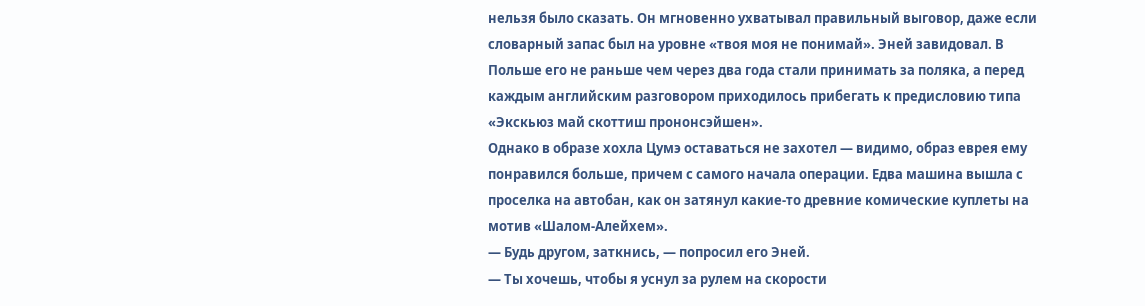нельзя было сказать. Он мгновенно ухватывал правильный выговор, даже если словарный запас был на уровне «твоя моя не понимай». Эней завидовал. В Польше его не раньше чем через два года стали принимать за поляка, а перед каждым английским разговором приходилось прибегать к предисловию типа «Экскьюз май скоттиш прононсэйшен».
Однако в образе хохла Цумэ оставаться не захотел — видимо, образ еврея ему понравился больше, причем с самого начала операции. Едва машина вышла с проселка на автобан, как он затянул какие-то древние комические куплеты на мотив «Шалом-Алейхем».
— Будь другом, заткнись, — попросил его Эней.
— Ты хочешь, чтобы я уснул за рулем на скорости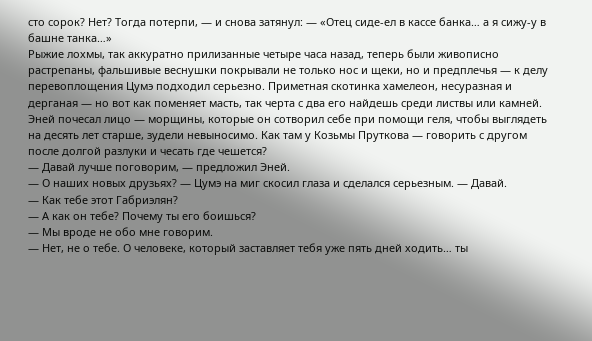сто сорок? Нет? Тогда потерпи, — и снова затянул: — «Отец сиде-ел в кассе банка… а я сижу-у в башне танка…»
Рыжие лохмы, так аккуратно прилизанные четыре часа назад, теперь были живописно растрепаны, фальшивые веснушки покрывали не только нос и щеки, но и предплечья — к делу перевоплощения Цумэ подходил серьезно. Приметная скотинка хамелеон, несуразная и дерганая — но вот как поменяет масть, так черта с два его найдешь среди листвы или камней. Эней почесал лицо — морщины, которые он сотворил себе при помощи геля, чтобы выглядеть на десять лет старше, зудели невыносимо. Как там у Козьмы Пруткова — говорить с другом после долгой разлуки и чесать где чешется?
— Давай лучше поговорим, — предложил Эней.
— О наших новых друзьях? — Цумэ на миг скосил глаза и сделался серьезным. — Давай.
— Как тебе этот Габриэлян?
— А как он тебе? Почему ты его боишься?
— Мы вроде не обо мне говорим.
— Нет, не о тебе. О человеке, который заставляет тебя уже пять дней ходить… ты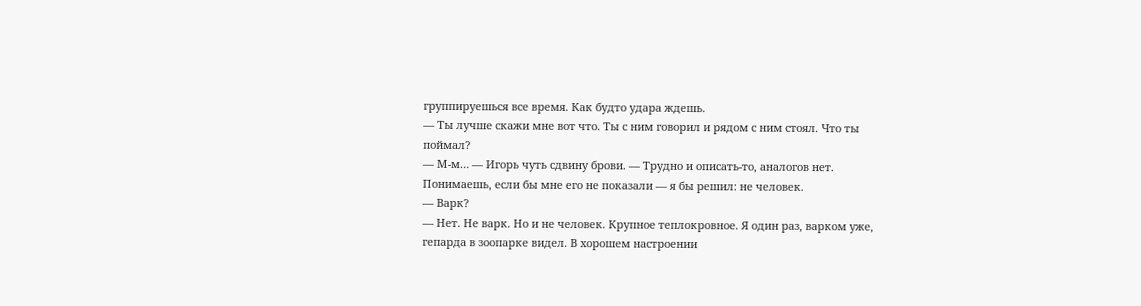группируешься все время. Как будто удара ждешь.
— Ты лучше скажи мне вот что. Ты с ним говорил и рядом с ним стоял. Что ты поймал?
— М-м… — Игорь чуть сдвину брови. — Трудно и описать-то, аналогов нет. Понимаешь, если бы мне его не показали — я бы решил: не человек.
— Варк?
— Нет. Не варк. Но и не человек. Крупное теплокровное. Я один раз, варком уже, гепарда в зоопарке видел. В хорошем настроении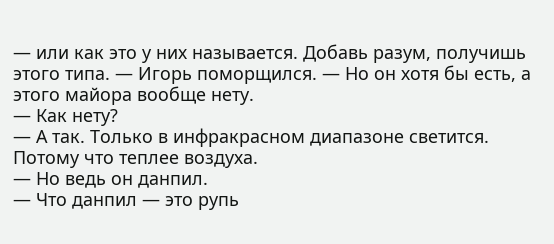— или как это у них называется. Добавь разум, получишь этого типа. — Игорь поморщился. — Но он хотя бы есть, а этого майора вообще нету.
— Как нету?
— А так. Только в инфракрасном диапазоне светится. Потому что теплее воздуха.
— Но ведь он данпил.
— Что данпил — это рупь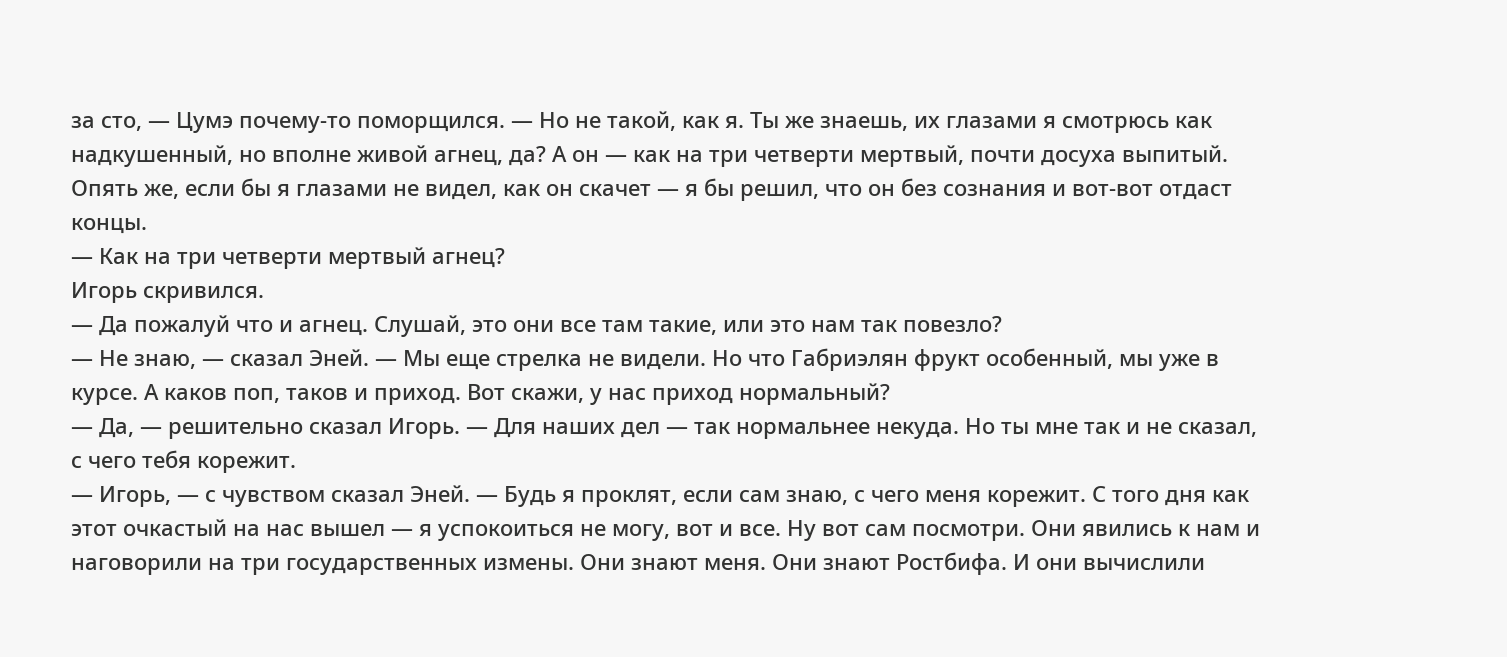за сто, — Цумэ почему-то поморщился. — Но не такой, как я. Ты же знаешь, их глазами я смотрюсь как надкушенный, но вполне живой агнец, да? А он — как на три четверти мертвый, почти досуха выпитый. Опять же, если бы я глазами не видел, как он скачет — я бы решил, что он без сознания и вот-вот отдаст концы.
— Как на три четверти мертвый агнец?
Игорь скривился.
— Да пожалуй что и агнец. Слушай, это они все там такие, или это нам так повезло?
— Не знаю, — сказал Эней. — Мы еще стрелка не видели. Но что Габриэлян фрукт особенный, мы уже в курсе. А каков поп, таков и приход. Вот скажи, у нас приход нормальный?
— Да, — решительно сказал Игорь. — Для наших дел — так нормальнее некуда. Но ты мне так и не сказал, с чего тебя корежит.
— Игорь, — с чувством сказал Эней. — Будь я проклят, если сам знаю, с чего меня корежит. С того дня как этот очкастый на нас вышел — я успокоиться не могу, вот и все. Ну вот сам посмотри. Они явились к нам и наговорили на три государственных измены. Они знают меня. Они знают Ростбифа. И они вычислили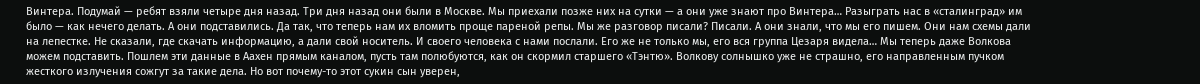Винтера. Подумай — ребят взяли четыре дня назад. Три дня назад они были в Москве. Мы приехали позже них на сутки — а они уже знают про Винтера… Разыграть нас в «сталинград» им было — как нечего делать. А они подставились. Да так, что теперь нам их вломить проще пареной репы. Мы же разговор писали? Писали. А они знали, что мы его пишем. Они нам схемы дали на лепестке. Не сказали, где скачать информацию, а дали свой носитель. И своего человека с нами послали. Его же не только мы, его вся группа Цезаря видела… Мы теперь даже Волкова можем подставить. Пошлем эти данные в Аахен прямым каналом, пусть там полюбуются, как он скормил старшего «Тэнтю». Волкову солнышко уже не страшно, его направленным пучком жесткого излучения сожгут за такие дела. Но вот почему-то этот сукин сын уверен,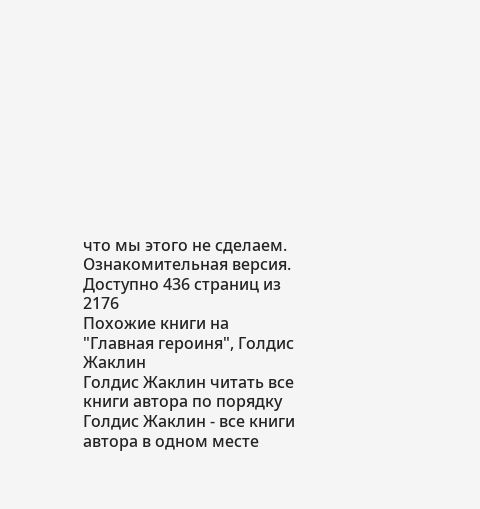что мы этого не сделаем.
Ознакомительная версия. Доступно 436 страниц из 2176
Похожие книги на "Главная героиня", Голдис Жаклин
Голдис Жаклин читать все книги автора по порядку
Голдис Жаклин - все книги автора в одном месте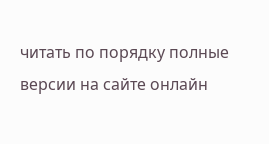читать по порядку полные версии на сайте онлайн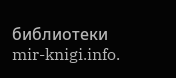библиотеки mir-knigi.info.